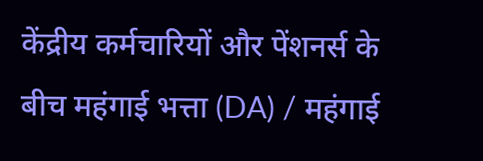केंद्रीय कर्मचारियों और पेंशनर्स के बीच महंगाई भत्ता (DA) / महंगाई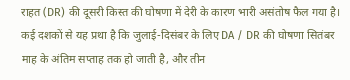राहत (DR) की दूसरी किस्त की घोषणा में देरी के कारण भारी असंतोष फैल गया है। कई दशकों से यह प्रथा है कि जुलाई-दिसंबर के लिए DA / DR की घोषणा सितंबर माह के अंतिम सप्ताह तक हो जाती है, और तीन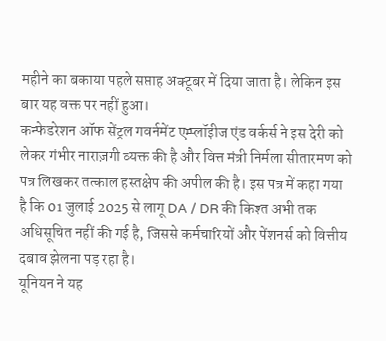महीने का बकाया पहले सप्ताह अक्टूबर में दिया जाता है। लेकिन इस बार यह वक्त पर नहीं हुआ।
कन्फेडरेशन ऑफ सेंट्रल गवर्नमेंट एम्प्लॉइीज एंड वर्कर्स ने इस देरी को लेकर गंभीर नाराज़गी व्यक्त की है और वित्त मंत्री निर्मला सीतारमण को पत्र लिखकर तत्काल हस्तक्षेप की अपील की है। इस पत्र में कहा गया है कि 01 जुलाई 2025 से लागू DA / DR की किश्त अभी तक अधिसूचित नहीं की गई है, जिससे कर्मचारियों और पेंशनर्स को वित्तीय दबाव झेलना पड़ रहा है।
यूनियन ने यह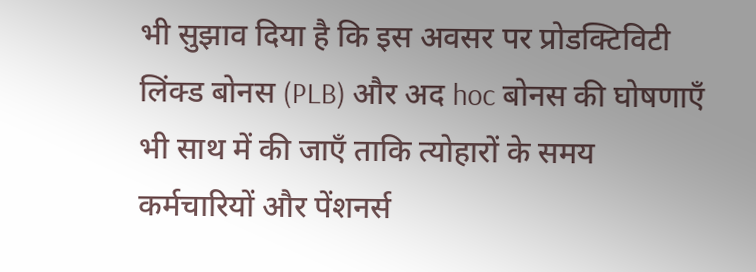भी सुझाव दिया है कि इस अवसर पर प्रोडक्टिविटी लिंक्ड बोनस (PLB) और अद hoc बोनस की घोषणाएँ भी साथ में की जाएँ ताकि त्योहारों के समय कर्मचारियों और पेंशनर्स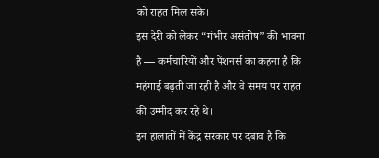को राहत मिल सके।
इस देरी को लेकर “गंभीर असंतोष” की भावना है — कर्मचारियों और पेंशनर्स का कहना है कि महंगाई बढ़ती जा रही है और वे समय पर राहत की उम्मीद कर रहे थे।
इन हालातों में केंद्र सरकार पर दबाव है कि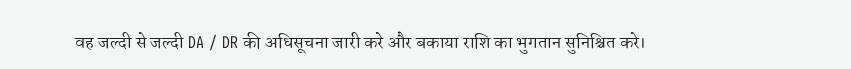वह जल्दी से जल्दी DA / DR की अधिसूचना जारी करे और बकाया राशि का भुगतान सुनिश्चित करे।